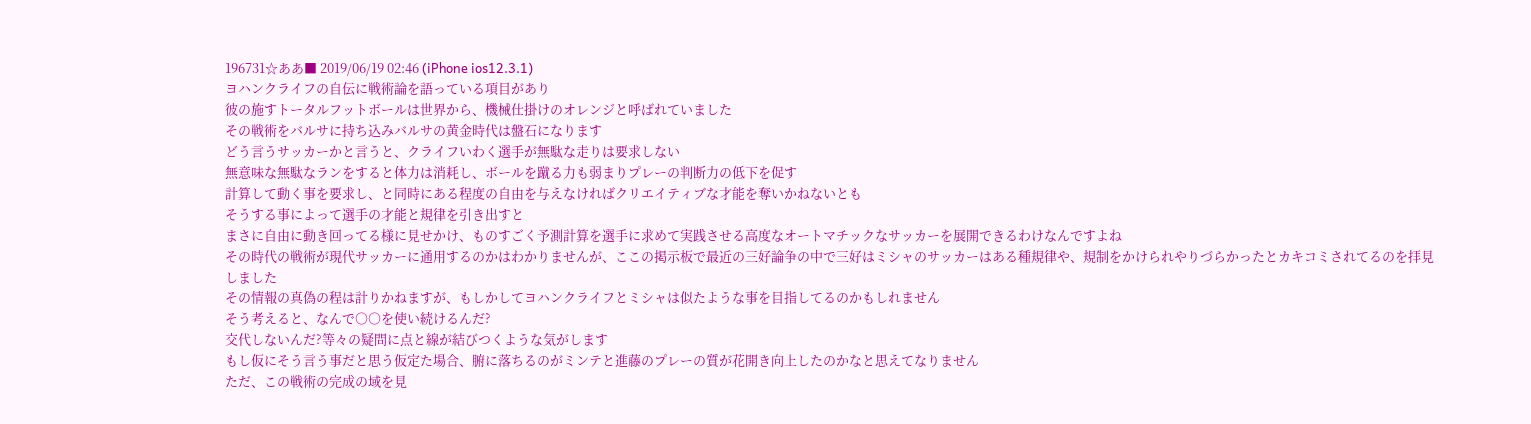196731☆ああ■ 2019/06/19 02:46 (iPhone ios12.3.1)
ヨハンクライフの自伝に戦術論を語っている項目があり
彼の施すトータルフットボールは世界から、機械仕掛けのオレンジと呼ばれていました
その戦術をバルサに持ち込みバルサの黄金時代は盤石になります
どう言うサッカーかと言うと、クライフいわく選手が無駄な走りは要求しない
無意味な無駄なランをすると体力は消耗し、ボールを蹴る力も弱まりプレーの判断力の低下を促す
計算して動く事を要求し、と同時にある程度の自由を与えなければクリエイティブな才能を奪いかねないとも
そうする事によって選手の才能と規律を引き出すと
まさに自由に動き回ってる様に見せかけ、ものすごく予測計算を選手に求めて実践させる高度なオートマチックなサッカーを展開できるわけなんですよね
その時代の戦術が現代サッカーに通用するのかはわかりませんが、ここの掲示板で最近の三好論争の中で三好はミシャのサッカーはある種規律や、規制をかけられやりづらかったとカキコミされてるのを拝見しました
その情報の真偽の程は計りかねますが、もしかしてヨハンクライフとミシャは似たような事を目指してるのかもしれません
そう考えると、なんで○○を使い続けるんだ?
交代しないんだ?等々の疑問に点と線が結びつくような気がします
もし仮にそう言う事だと思う仮定た場合、腑に落ちるのがミンテと進藤のプレーの質が花開き向上したのかなと思えてなりません
ただ、この戦術の完成の域を見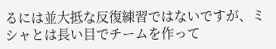るには並大抵な反復練習ではないですが、ミシャとは長い目でチームを作って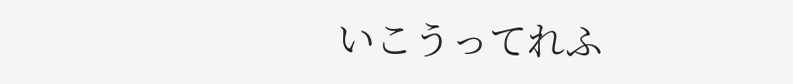いこうってれふ